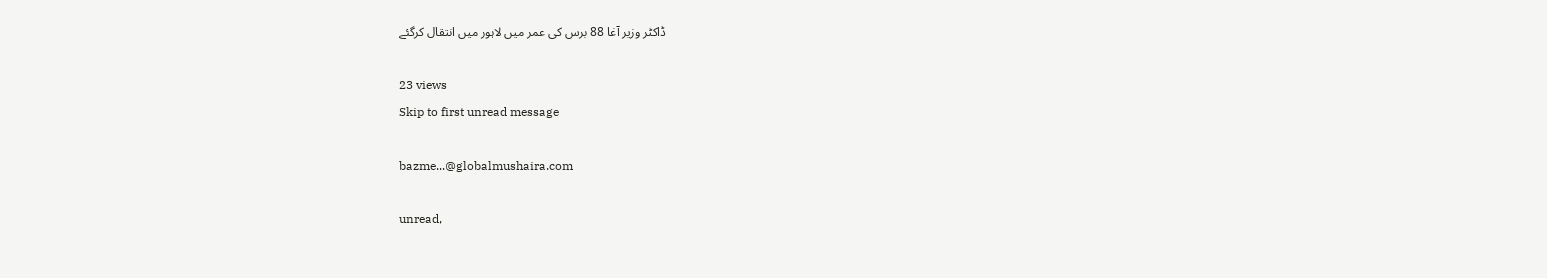ڈاکٹر وزیر آغا 88 برس کی عمر میں لاہور میں انتقال کرگئے

23 views
Skip to first unread message

bazme...@globalmushaira.com

unread,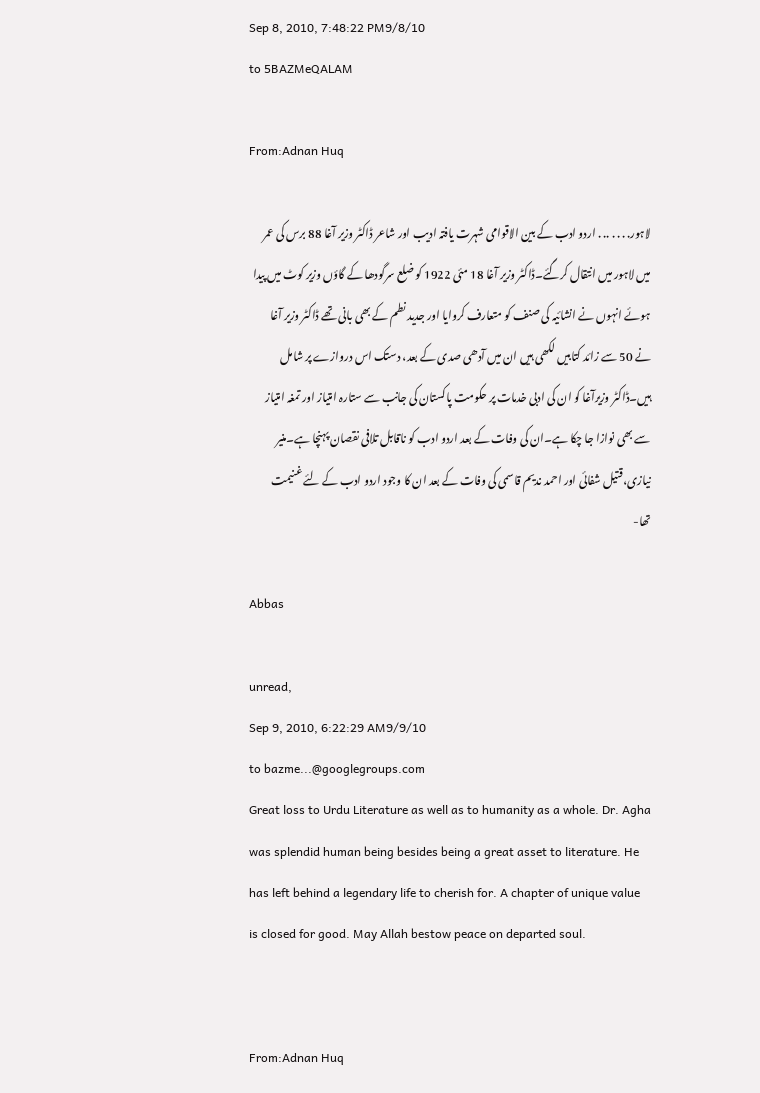Sep 8, 2010, 7:48:22 PM9/8/10
to 5BAZMeQALAM

From:Adnan Huq

لاہور. . . . .. . اردو ادب کے بین الاقوامی شہرت یافتہ ادیب اور شاعر ڈاکٹر وزیر آغا 88 برس کی عمر میں لاہور میں انتقال کرگئے۔ڈاکٹر وزیر آغا 18 مئی 1922 کو ضلع سرگودھا کے گاؤں وزیر کوٹ میں پیدا ہوئے انہوں نے انشائیہ کی صنف کو متعارف کروایا اور جدید نطم کے بھی بانی تھے ڈاکٹر وزیر آغا نے 50 سے زائد کتابیں لکھی ہیں ان میں آدھی صدی کے بعد، دستک اس دروازے پر شامل ہیں۔ڈاکٹر وزیرآغا کو ان کی ادبی خدمات پر حکومت پاکستان کی جانب سے ستارہ امتیاز اور تمغہ امتیاز سے بھی نوازا جا چکا ہے۔ان کی وفات کے بعد اردو ادب کو ناقابل تلافی نقصان پہنچا ہے۔منیر نیازی،قتیل شفائی اور احمد ندیم قاسمی کی وفات کے بعد ان کا وجود اردو ادب کے لئے غنیمت تھا-

Abbas

unread,
Sep 9, 2010, 6:22:29 AM9/9/10
to bazme...@googlegroups.com
Great loss to Urdu Literature as well as to humanity as a whole. Dr. Agha was splendid human being besides being a great asset to literature. He has left behind a legendary life to cherish for. A chapter of unique value is closed for good. May Allah bestow peace on departed soul.


From:Adnan Huq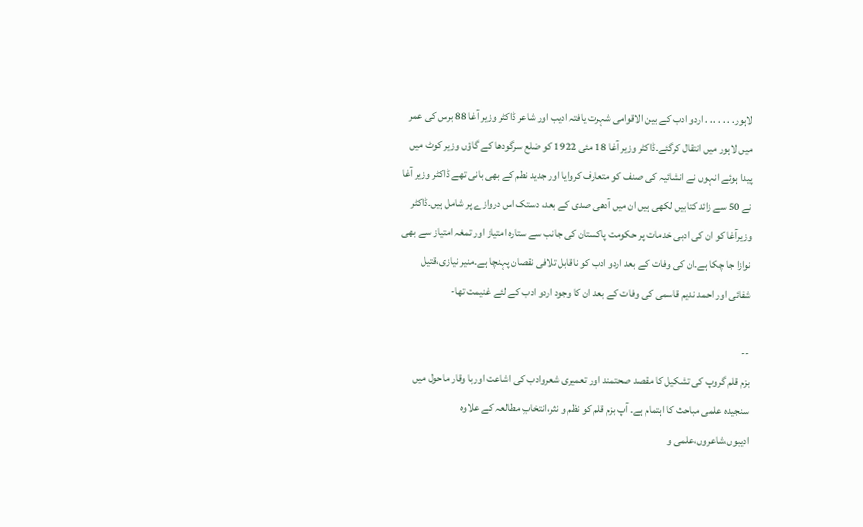لاہور. . . . .. . اردو ادب کے بین الاقوامی شہرت یافتہ ادیب اور شاعر ڈاکٹر وزیر آغا 88 برس کی عمر میں لاہور میں انتقال کرگئے۔ڈاکٹر وزیر آغا 18 مئی 1922 کو ضلع سرگودھا کے گاؤں وزیر کوٹ میں پیدا ہوئے انہوں نے انشائیہ کی صنف کو متعارف کروایا اور جدید نطم کے بھی بانی تھے ڈاکٹر وزیر آغا نے 50 سے زائد کتابیں لکھی ہیں ان میں آدھی صدی کے بعد، دستک اس دروازے پر شامل ہیں۔ڈاکٹر وزیرآغا کو ان کی ادبی خدمات پر حکومت پاکستان کی جانب سے ستارہ امتیاز اور تمغہ امتیاز سے بھی نوازا جا چکا ہے۔ان کی وفات کے بعد اردو ادب کو ناقابل تلافی نقصان پہنچا ہے۔منیر نیازی،قتیل شفائی اور احمد ندیم قاسمی کی وفات کے بعد ان کا وجود اردو ادب کے لئے غنیمت تھا-

--
بزم قلم گروپ کی تشکیل کا مقصد صحتمند اور تعمیری شعروادب کی اشاعت اوربا وقار ماحول میں سنجیدہ علمی مباحث کا اہتمام ہے۔ آپ بزم قلم کو نظم و نثر،انتخابِ مطالعہ کے علاوہ ادیبوں،شاعروں،علمی و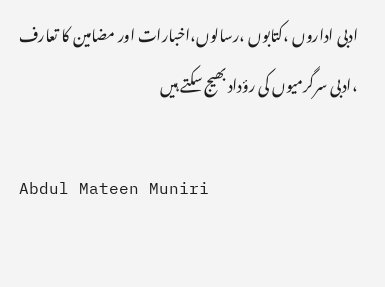ادبی اداروں ،کتابوں ،رسالوں،اخبارات اور مضامین کا تعارف ،ادبی سرگرمیوں کی رؤداد بھیج سکتے ہیں

Abdul Mateen Muniri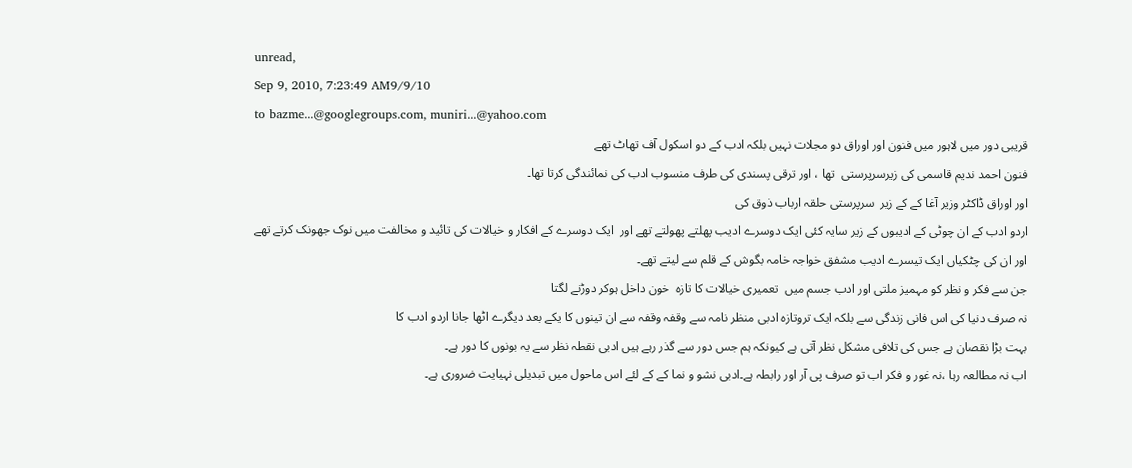unread,
Sep 9, 2010, 7:23:49 AM9/9/10
to bazme...@googlegroups.com, muniri...@yahoo.com
قریبی دور میں لاہور میں فنون اور اوراق دو مجلات نہیں بلکہ ادب کے دو اسکول آف تھاٹ تھے
فنون احمد ندیم قاسمی کی زیرسرپرستی  تھا ، اور ترقی پسندی کی طرف منسوب ادب کی نمائندگی کرتا تھا۔
اور اوراق ڈاکٹر وزیر آغا کے کے زیر  سرپرستی حلقہ ارباب ذوق کی
اردو ادب کے ان چوٹی کے ادیبوں کے زیر سایہ کئی ایک دوسرے ادیب پھلتے پھولتے تھے اور  ایک دوسرے کے افکار و خیالات کی تائید و مخالفت میں نوک جھونک کرتے تھے
اور ان کی چٹکیاں ایک تیسرے ادیب مشفق خواجہ خامہ بگوش کے قلم سے لیتے تھے۔
جن سے فکر و نظر کو مہمیز ملتی اور ادب جسم میں  تعمیری خیالات کا تازہ  خون داخل ہوکر دوڑنے لگتا
نہ صرف دنیا کی اس فانی زندگی سے بلکہ ایک تروتازہ ادبی منظر نامہ سے وقفہ وقفہ سے ان تینوں کا یکے بعد دیگرے اٹھا جانا اردو ادب کا
بہت بڑا نقصان ہے جس کی تلافی مشکل نظر آتی ہے کیونکہ ہم جس دور سے گذر رہے ہیں ادبی نقطہ نظر سے یہ بونوں کا دور ہے۔
اب نہ مطالعہ رہا ،نہ غور و فکر اب تو صرف پی آر اور رابطہ ہے۔ادبی نشو و نما کے کے لئے اس ماحول میں تبدیلی نہیایت ضروری ہے۔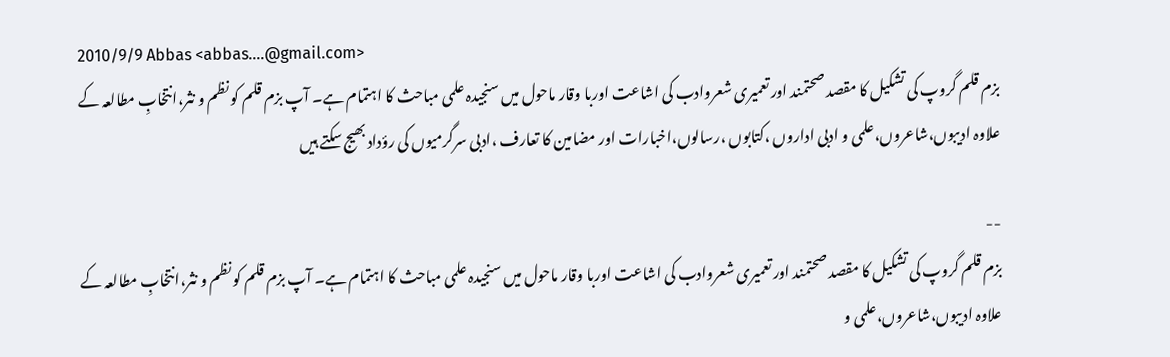2010/9/9 Abbas <abbas....@gmail.com>
بزم قلم گروپ کی تشکیل کا مقصد صحتمند اور تعمیری شعروادب کی اشاعت اوربا وقار ماحول میں سنجیدہ علمی مباحث کا اہتمام ہے۔ آپ بزم قلم کو نظم و نثر،انتخابِ مطالعہ کے علاوہ ادیبوں،شاعروں،علمی و ادبی اداروں ،کتابوں ،رسالوں،اخبارات اور مضامین کا تعارف ،ادبی سرگرمیوں کی رؤداد بھیج سکتے ہیں

--
بزم قلم گروپ کی تشکیل کا مقصد صحتمند اور تعمیری شعروادب کی اشاعت اوربا وقار ماحول میں سنجیدہ علمی مباحث کا اہتمام ہے۔ آپ بزم قلم کو نظم و نثر،انتخابِ مطالعہ کے علاوہ ادیبوں،شاعروں،علمی و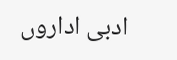ادبی اداروں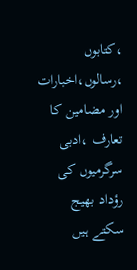،کتابوں ،رسالوں،اخبارات اور مضامین کا تعارف ،ادبی سرگرمیوں کی رؤداد بھیج سکتے ہیں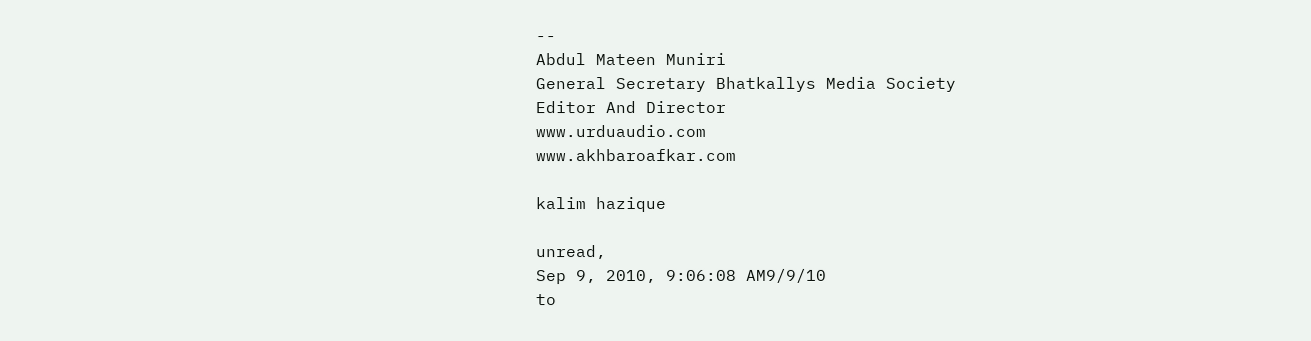--
Abdul Mateen Muniri
General Secretary Bhatkallys Media Society
Editor And Director
www.urduaudio.com
www.akhbaroafkar.com

kalim hazique

unread,
Sep 9, 2010, 9:06:08 AM9/9/10
to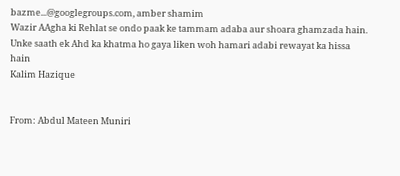bazme...@googlegroups.com, amber shamim
Wazir AAgha ki Rehlat se ondo paak ke tammam adaba aur shoara ghamzada hain. Unke saath ek Ahd ka khatma ho gaya liken woh hamari adabi rewayat ka hissa hain
Kalim Hazique


From: Abdul Mateen Muniri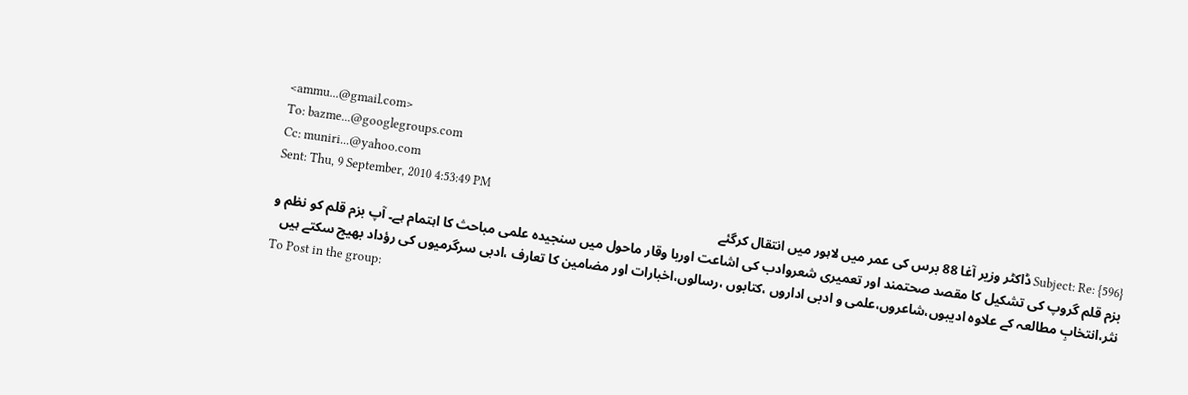<ammu...@gmail.com>
To: bazme...@googlegroups.com
Cc: muniri...@yahoo.com
Sent: Thu, 9 September, 2010 4:53:49 PM
Subject: Re: {596} ڈاکٹر وزیر آغا 88 برس کی عمر میں لاہور میں انتقال کرگئے
بزم قلم گروپ کی تشکیل کا مقصد صحتمند اور تعمیری شعروادب کی اشاعت اوربا وقار ماحول میں سنجیدہ علمی مباحث کا اہتمام ہے۔ آپ بزم قلم کو نظم و نثر،انتخابِ مطالعہ کے علاوہ ادیبوں،شاعروں،علمی و ادبی اداروں ،کتابوں ،رسالوں،اخبارات اور مضامین کا تعارف ،ادبی سرگرمیوں کی رؤداد بھیج سکتے ہیں
To Post in the group: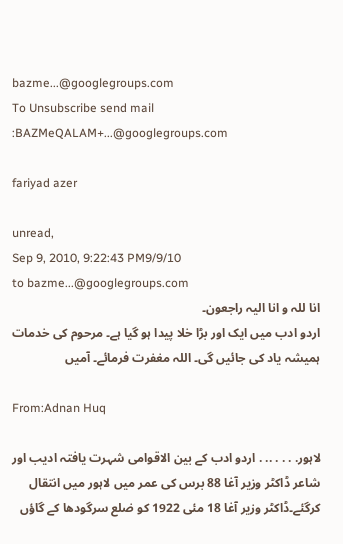bazme...@googlegroups.com
To Unsubscribe send mail :BAZMeQALAM+...@googlegroups.com

fariyad azer

unread,
Sep 9, 2010, 9:22:43 PM9/9/10
to bazme...@googlegroups.com
انا للہ و انا الیہ راجعون۔
اردو ادب میں ایک اور بڑا خلا پیدا ہو گیا ہے۔ مرحوم کی خدمات ہمیشہ یاد کی جائیں گی۔ اللہ مغفرت فرمائے۔ آمیں

From:Adnan Huq

لاہور. . . . .. . اردو ادب کے بین الاقوامی شہرت یافتہ ادیب اور شاعر ڈاکٹر وزیر آغا 88 برس کی عمر میں لاہور میں انتقال کرگئے۔ڈاکٹر وزیر آغا 18 مئی 1922 کو ضلع سرگودھا کے گاؤں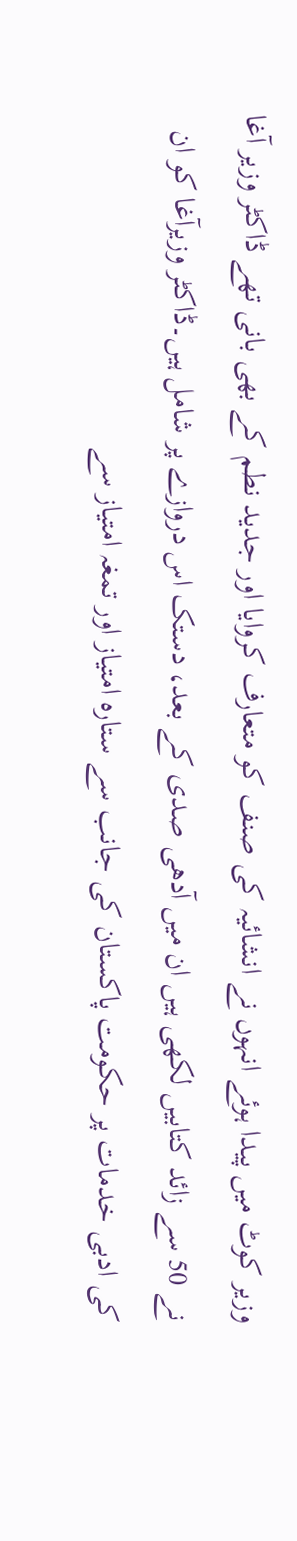وزیر کوٹ میں پیدا ہوئے انہوں نے انشائیہ کی صنف کو متعارف کروایا اور جدید نطم کے بھی بانی تھے ڈاکٹر وزیر آغا نے 50 سے زائد کتابیں لکھی ہیں ان میں آدھی صدی کے بعد، دستک اس دروازے پر شامل ہیں۔ڈاکٹر وزیرآغا کو ان کی ادبی خدمات پر حکومت پاکستان کی جانب سے ستارہ امتیاز اور تمغہ امتیاز سے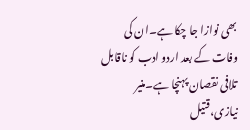بھی نوازا جا چکا ہے۔ان کی وفات کے بعد اردو ادب کو ناقابل تلافی نقصان پہنچا ہے۔منیر نیازی،قتیل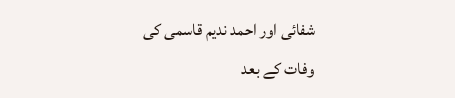شفائی اور احمد ندیم قاسمی کی وفات کے بعد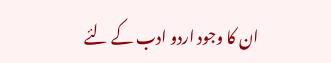ان کا وجود اردو ادب کے لئے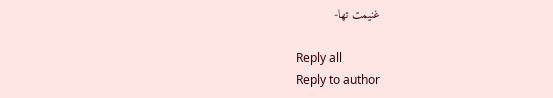غنیمت تھا-

Reply all
Reply to author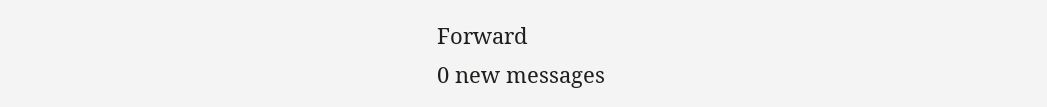Forward
0 new messages